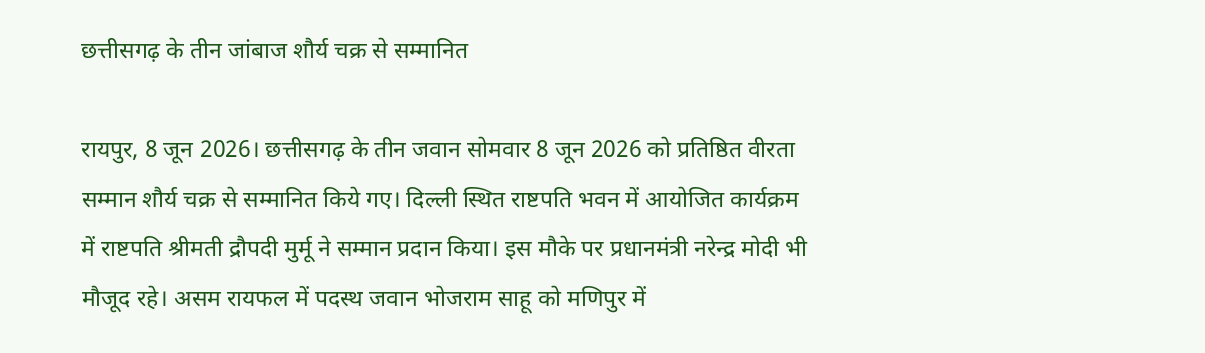छत्तीसगढ़ के तीन जांबाज शौर्य चक्र से सम्मानित

रायपुर, 8 जून 2026। छत्तीसगढ़ के तीन जवान सोमवार 8 जून 2026 को प्रतिष्ठित वीरता सम्मान शौर्य चक्र से सम्मानित किये गए। दिल्ली स्थित राष्टपति भवन में आयोजित कार्यक्रम में राष्टपति श्रीमती द्रौपदी मुर्मू ने सम्मान प्रदान किया। इस मौके पर प्रधानमंत्री नरेन्द्र मोदी भी मौजूद रहे। असम रायफल में पदस्थ जवान भोजराम साहू को मणिपुर में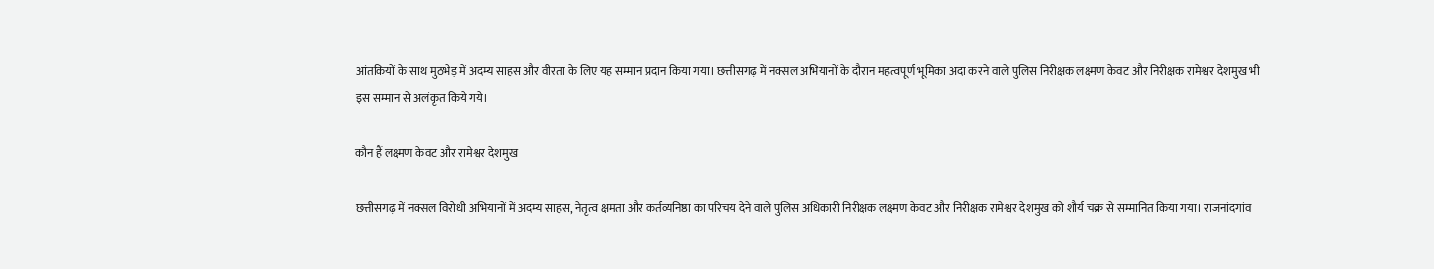आंतकियों के साथ मुठभेड़ में अदम्य साहस और वीरता के लिए यह सम्मान प्रदान किया गया। छत्तीसगढ़ में नक्सल अभियानों के दौरान महत्वपूर्ण भूमिका अदा करने वाले पुलिस निरीक्षक लक्ष्मण केवट और निरीक्षक रामेश्वर देशमुख भी इस सम्मान से अलंकृत किये गये।

कौन हैं लक्ष्मण केवट और रामेश्वर देशमुख

छत्तीसगढ़ में नक्सल विरोधी अभियानों में अदम्य साहस, नेतृत्व क्षमता और कर्तव्यनिष्ठा का परिचय देने वाले पुलिस अधिकारी निरीक्षक लक्ष्मण केवट और निरीक्षक रामेश्वर देशमुख को शौर्य चक्र से सम्मानित किया गया। राजनांदगांव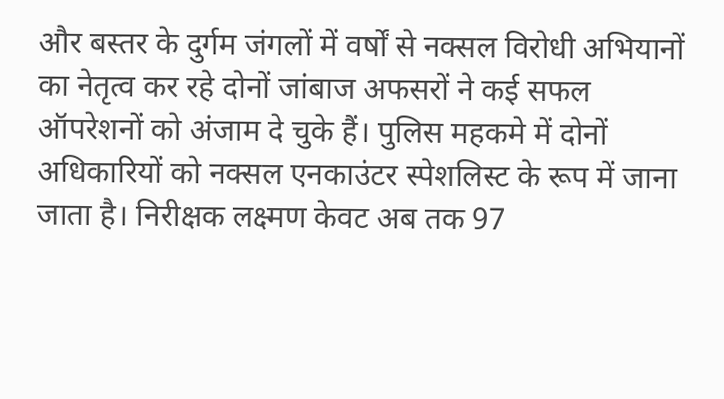और बस्तर के दुर्गम जंगलों में वर्षों से नक्सल विरोधी अभियानों का नेतृत्व कर रहे दोनों जांबाज अफसरों ने कई सफल ऑपरेशनों को अंजाम दे चुके हैं। पुलिस महकमे में दोनों अधिकारियों को नक्सल एनकाउंटर स्पेशलिस्ट के रूप में जाना जाता है। निरीक्षक लक्ष्मण केवट अब तक 97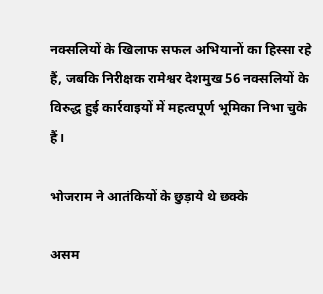नक्सलियों के खिलाफ सफल अभियानों का हिस्सा रहे हैं, जबकि निरीक्षक रामेश्वर देशमुख 56 नक्सलियों के विरुद्ध हुई कार्रवाइयों में महत्वपूर्ण भूमिका निभा चुके हैं।

भोजराम ने आतंकियों के छुड़ाये थे छक्के

असम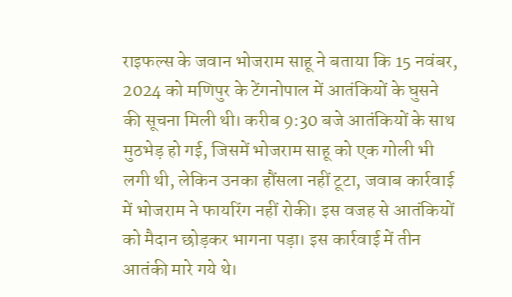राइफल्स के जवान भोजराम साहू ने बताया कि 15 नवंबर, 2024 को मणिपुर के टेंगनोपाल में आतंकियों के घुसने की सूचना मिली थी। करीब 9:30 बजे आतंकियों के साथ मुठभेड़ हो गई, जिसमें भोजराम साहू को एक गोली भी लगी थी, लेकिन उनका हौंसला नहीं टूटा, जवाब कार्रवाई में भोजराम ने फायरिंग नहीं रोकी। इस वजह से आतंकियों को मैदान छोड़कर भागना पड़ा। इस कार्रवाई में तीन आतंकी मारे गये थे।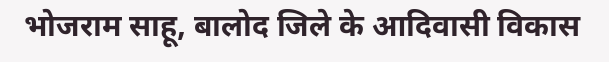भोजराम साहू, बालोद जिले के आदिवासी विकास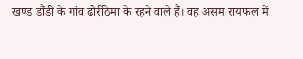खण्ड डौंडी के गांव ढोर्रीठेमा के रहने वाले हैं। वह असम रायफल में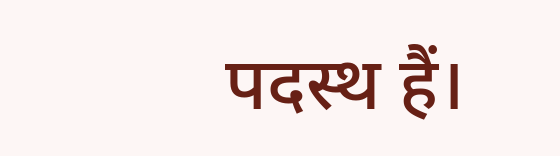पदस्थ हैं।